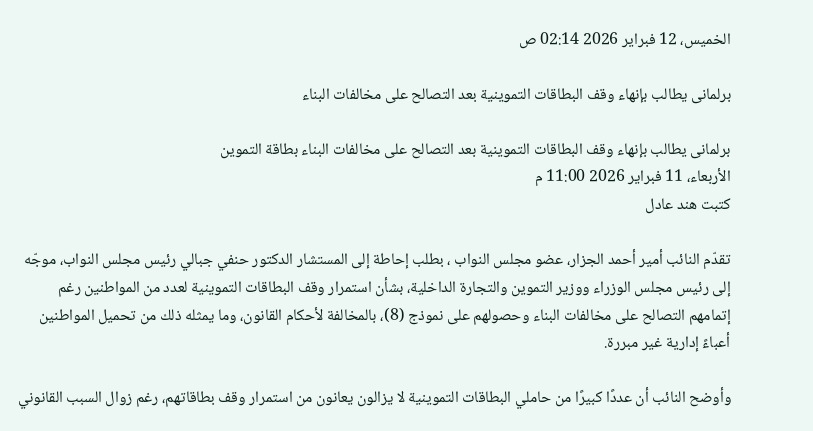الخميس، 12 فبراير 2026 02:14 ص

برلمانى يطالب بإنهاء وقف البطاقات التموينية بعد التصالح على مخالفات البناء

برلمانى يطالب بإنهاء وقف البطاقات التموينية بعد التصالح على مخالفات البناء بطاقة التموين
الأربعاء، 11 فبراير 2026 11:00 م
كتبت هند عادل

تقدّم النائب أمير أحمد الجزار، عضو مجلس النواب ، بطلب إحاطة إلى المستشار الدكتور حنفي جبالي رئيس مجلس النواب، موجّه إلى رئيس مجلس الوزراء ووزير التموين والتجارة الداخلية، بشأن استمرار وقف البطاقات التموينية لعدد من المواطنين رغم إتمامهم التصالح على مخالفات البناء وحصولهم على نموذج (8)، بالمخالفة لأحكام القانون، وما يمثله ذلك من تحميل المواطنين أعباءً إدارية غير مبررة.

وأوضح النائب أن عددًا كبيرًا من حاملي البطاقات التموينية لا يزالون يعانون من استمرار وقف بطاقاتهم، رغم زوال السبب القانوني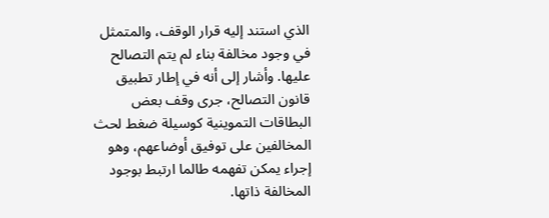الذي استند إليه قرار الوقف، والمتمثل في وجود مخالفة بناء لم يتم التصالح عليها. وأشار إلى أنه في إطار تطبيق قانون التصالح، جرى وقف بعض البطاقات التموينية كوسيلة ضغط لحث المخالفين على توفيق أوضاعهم، وهو إجراء يمكن تفهمه طالما ارتبط بوجود المخالفة ذاتها.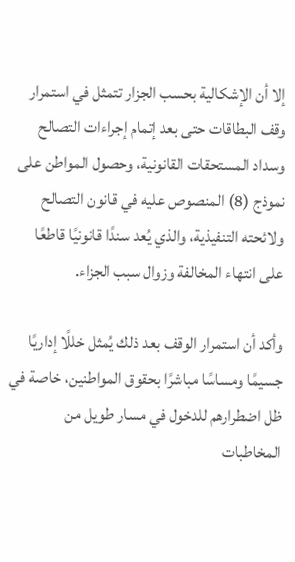إلا أن الإشكالية بحسب الجزار تتمثل في استمرار وقف البطاقات حتى بعد إتمام إجراءات التصالح وسداد المستحقات القانونية، وحصول المواطن على نموذج (8) المنصوص عليه في قانون التصالح ولائحته التنفيذية، والذي يُعد سندًا قانونيًا قاطعًا على انتهاء المخالفة وزوال سبب الجزاء.

وأكد أن استمرار الوقف بعد ذلك يُمثل خللًا إداريًا جسيمًا ومساسًا مباشرًا بحقوق المواطنين، خاصة في ظل اضطرارهم للدخول في مسار طويل من المخاطبات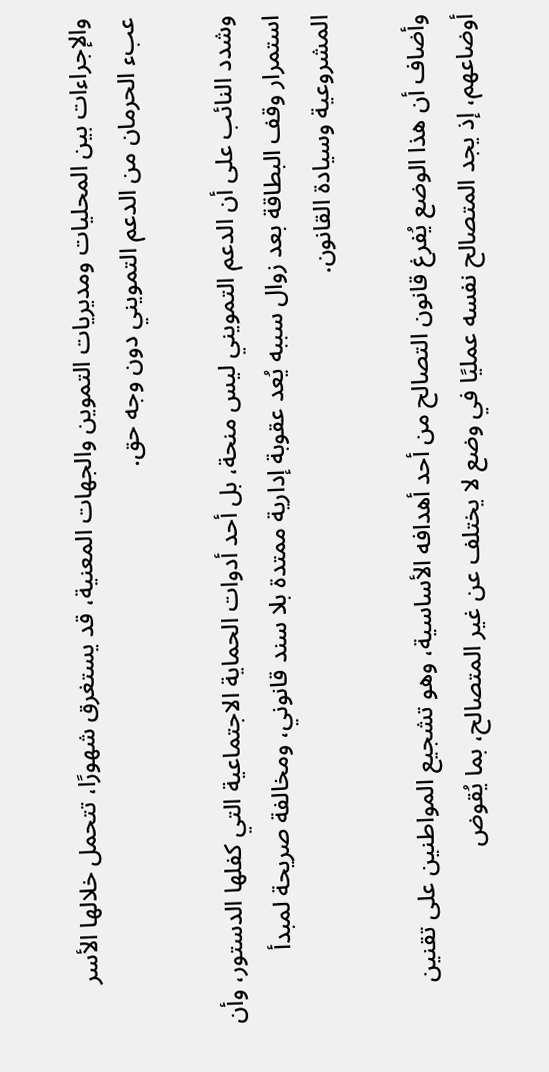والإجراءات بين المحليات ومديريات التموين والجهات المعنية، قد يستغرق شهورًا، تتحمل خلالها الأسر عبء الحرمان من الدعم التمويني دون وجه حق.

وشدد النائب على أن الدعم التمويني ليس منحة، بل أحد أدوات الحماية الاجتماعية التي كفلها الدستور، وأن استمرار وقف البطاقة بعد زوال سببه يُعد عقوبة إدارية ممتدة بلا سند قانوني، ومخالفة صريحة لمبدأ المشروعية وسيادة القانون.

وأضاف أن هذا الوضع يُفرغ قانون التصالح من أحد أهدافه الأساسية، وهو تشجيع المواطنين على تقنين أوضاعهم، إذ يجد المتصالح نفسه عمليًا في وضع لا يختلف عن غير المتصالح، بما يُقوض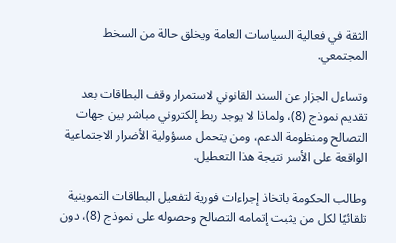الثقة في فعالية السياسات العامة ويخلق حالة من السخط المجتمعي.

وتساءل الجزار عن السند القانوني لاستمرار وقف البطاقات بعد تقديم نموذج (8)، ولماذا لا يوجد ربط إلكتروني مباشر بين جهات التصالح ومنظومة الدعم، ومن يتحمل مسؤولية الأضرار الاجتماعية الواقعة على الأسر نتيجة هذا التعطيل.

وطالب الحكومة باتخاذ إجراءات فورية لتفعيل البطاقات التموينية تلقائيًا لكل من يثبت إتمامه التصالح وحصوله على نموذج (8)، دون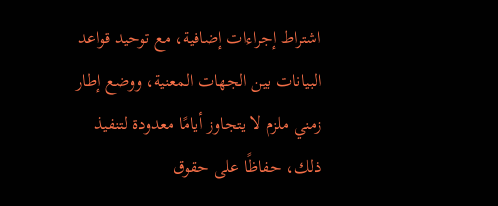اشتراط إجراءات إضافية، مع توحيد قواعد البيانات بين الجهات المعنية، ووضع إطار زمني ملزم لا يتجاوز أيامًا معدودة لتنفيذ ذلك، حفاظًا على حقوق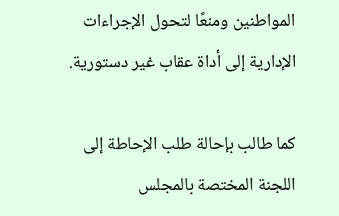المواطنين ومنعًا لتحول الإجراءات الإدارية إلى أداة عقاب غير دستورية.

كما طالب بإحالة طلب الإحاطة إلى اللجنة المختصة بالمجلس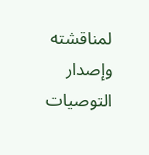لمناقشته وإصدار التوصيات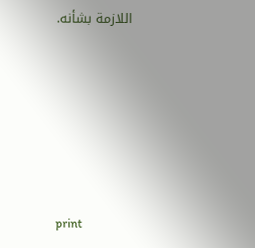اللازمة بشأنه.






print